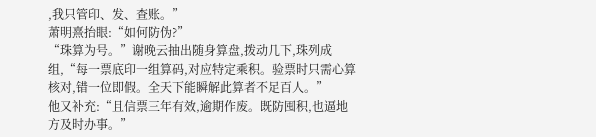,我只管印、发、查账。”
萧明熹抬眼:“如何防伪?”
“珠算为号。”谢晚云抽出随身算盘,拨动几下,珠列成组,“每一票底印一组算码,对应特定乘积。验票时只需心算核对,错一位即假。全天下能瞬解此算者不足百人。”
他又补充:“且信票三年有效,逾期作废。既防囤积,也逼地方及时办事。”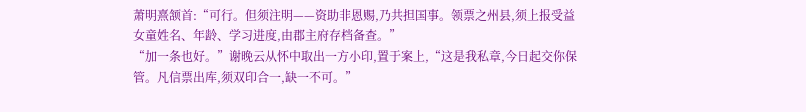萧明熹颔首:“可行。但须注明——资助非恩赐,乃共担国事。领票之州县,须上报受益女童姓名、年龄、学习进度,由郡主府存档备查。”
“加一条也好。”谢晚云从怀中取出一方小印,置于案上,“这是我私章,今日起交你保管。凡信票出库,须双印合一,缺一不可。”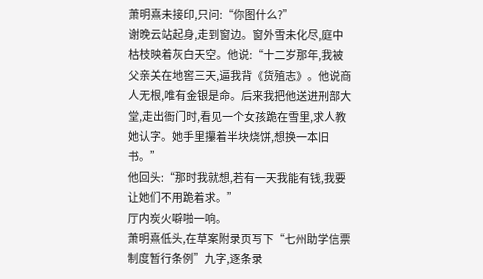萧明熹未接印,只问:“你图什么?”
谢晚云站起身,走到窗边。窗外雪未化尽,庭中枯枝映着灰白天空。他说:“十二岁那年,我被父亲关在地窖三天,逼我背《货殖志》。他说商人无根,唯有金银是命。后来我把他送进刑部大堂,走出衙门时,看见一个女孩跪在雪里,求人教她认字。她手里攥着半块烧饼,想换一本旧书。”
他回头:“那时我就想,若有一天我能有钱,我要让她们不用跪着求。”
厅内炭火噼啪一响。
萧明熹低头,在草案附录页写下“七州助学信票制度暂行条例”九字,逐条录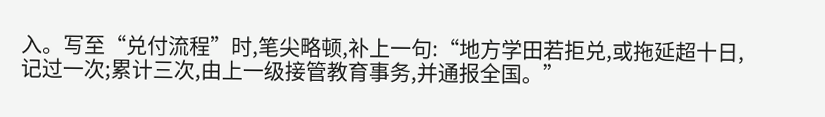入。写至“兑付流程”时,笔尖略顿,补上一句:“地方学田若拒兑,或拖延超十日,记过一次;累计三次,由上一级接管教育事务,并通报全国。”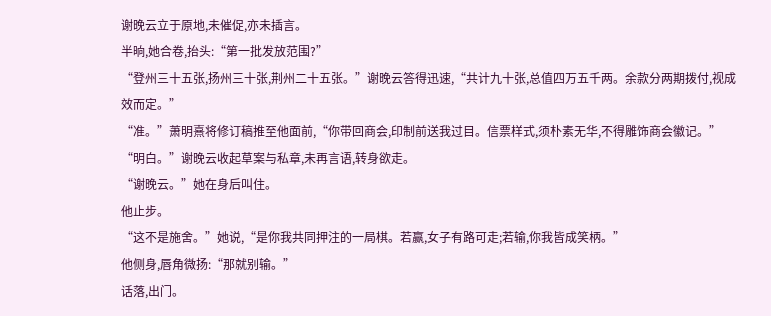谢晚云立于原地,未催促,亦未插言。
半晌,她合卷,抬头:“第一批发放范围?”
“登州三十五张,扬州三十张,荆州二十五张。”谢晚云答得迅速,“共计九十张,总值四万五千两。余款分两期拨付,视成效而定。”
“准。”萧明熹将修订稿推至他面前,“你带回商会,印制前送我过目。信票样式,须朴素无华,不得雕饰商会徽记。”
“明白。”谢晚云收起草案与私章,未再言语,转身欲走。
“谢晚云。”她在身后叫住。
他止步。
“这不是施舍。”她说,“是你我共同押注的一局棋。若赢,女子有路可走;若输,你我皆成笑柄。”
他侧身,唇角微扬:“那就别输。”
话落,出门。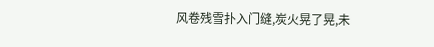风卷残雪扑入门缝,炭火晃了晃,未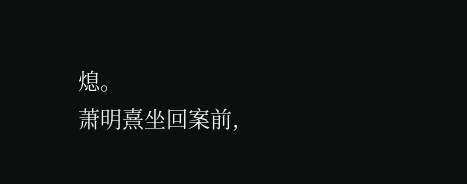熄。
萧明熹坐回案前,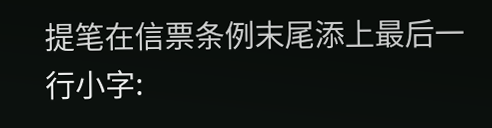提笔在信票条例末尾添上最后一行小字: